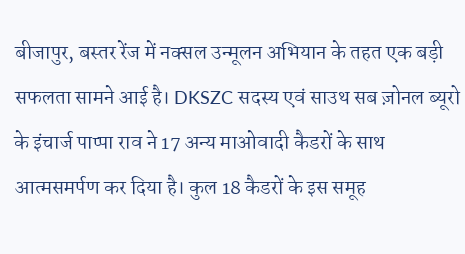बीजापुर, बस्तर रेंज में नक्सल उन्मूलन अभियान के तहत एक बड़ी सफलता सामने आई है। DKSZC सदस्य एवं साउथ सब ज़ोनल ब्यूरो के इंचार्ज पाप्पा राव ने 17 अन्य माओवादी कैडरों के साथ आत्मसमर्पण कर दिया है। कुल 18 कैडरों के इस समूह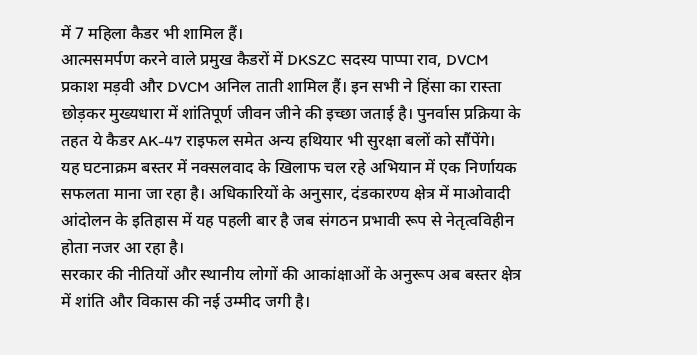में 7 महिला कैडर भी शामिल हैं।
आत्मसमर्पण करने वाले प्रमुख कैडरों में DKSZC सदस्य पाप्पा राव, DVCM प्रकाश मड़वी और DVCM अनिल ताती शामिल हैं। इन सभी ने हिंसा का रास्ता छोड़कर मुख्यधारा में शांतिपूर्ण जीवन जीने की इच्छा जताई है। पुनर्वास प्रक्रिया के तहत ये कैडर AK-47 राइफल समेत अन्य हथियार भी सुरक्षा बलों को सौंपेंगे।
यह घटनाक्रम बस्तर में नक्सलवाद के खिलाफ चल रहे अभियान में एक निर्णायक सफलता माना जा रहा है। अधिकारियों के अनुसार, दंडकारण्य क्षेत्र में माओवादी आंदोलन के इतिहास में यह पहली बार है जब संगठन प्रभावी रूप से नेतृत्वविहीन होता नजर आ रहा है।
सरकार की नीतियों और स्थानीय लोगों की आकांक्षाओं के अनुरूप अब बस्तर क्षेत्र में शांति और विकास की नई उम्मीद जगी है।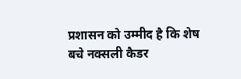प्रशासन को उम्मीद है कि शेष बचे नक्सली कैडर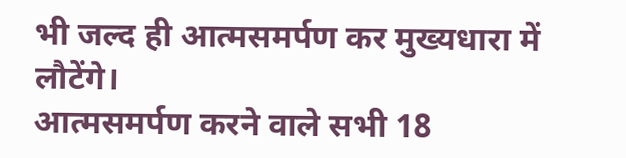भी जल्द ही आत्मसमर्पण कर मुख्यधारा में लौटेंगे।
आत्मसमर्पण करने वाले सभी 18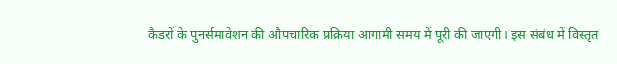कैडरों के पुनर्समावेशन की औपचारिक प्रक्रिया आगामी समय में पूरी की जाएगी। इस संबंध में विस्तृत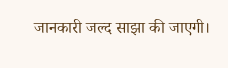जानकारी जल्द साझा की जाएगी।